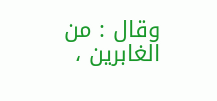وقال : من الغابرين ،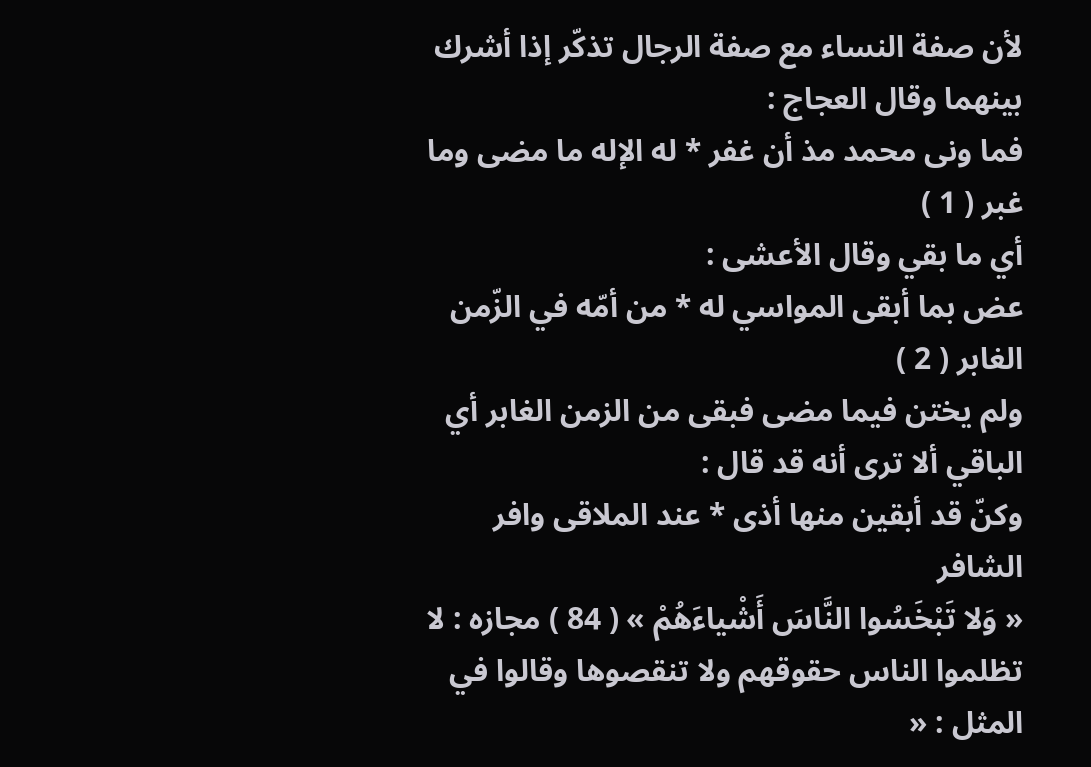لأن صفة النساء مع صفة الرجال تذكّر إذا أشرك بينهما وقال العجاج :
فما ونى محمد مذ أن غفر * له الإله ما مضى وما غبر ( 1 )
أي ما بقي وقال الأعشى :
عض بما أبقى المواسي له * من أمّه في الزّمن الغابر ( 2 )
ولم يختن فيما مضى فبقى من الزمن الغابر أي الباقي ألا ترى أنه قد قال :
وكنّ قد أبقين منها أذى * عند الملاقى وافر الشافر
« وَلا تَبْخَسُوا النَّاسَ أَشْياءَهُمْ » ( 84 ) مجازه : لا تظلموا الناس حقوقهم ولا تنقصوها وقالوا في المثل : «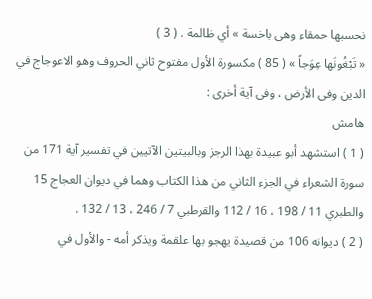نحسبها حمقاء وهى باخسة » أي ظالمة . ( 3 )
« تَبْغُونَها عِوَجاً » ( 85 ) مكسورة الأول مفتوح ثاني الحروف وهو الاعوجاج في الدين وفى الأرض ، وفى آية أخرى :
هامش
( 1 ) استشهد أبو عبيدة بهذا الرجز وبالبيتين الآتيين في تفسير آية 171 من سورة الشعراء في الجزء الثاني من هذا الكتاب وهما في ديوان العجاج 15 والطبري 11 / 198 ، 16 / 112 والقرطبي 7 / 246 ، 13 / 132 .
( 2 ) ديوانه 106 من قصيدة يهجو بها علقمة ويذكر أمه - والأول في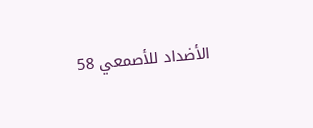الأضداد للأصمعي 58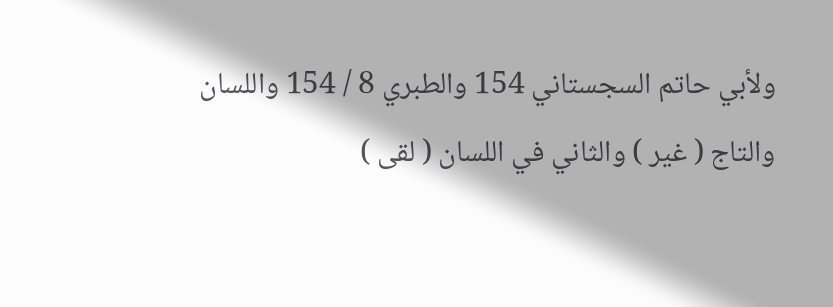ولأبي حاتم السجستاني 154 والطبري 8 / 154 واللسان والتاج ( غير ) والثاني في اللسان ( لقى )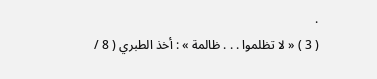.
( 3 ) « لا تظلموا . . . ظالمة » : أخذ الطبري ( 8 /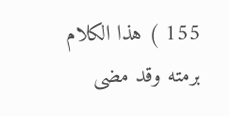155 ) هذا الكلام برمته وقد مضى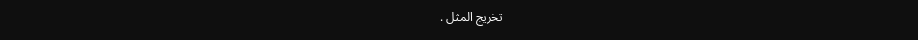تخريج المثل .